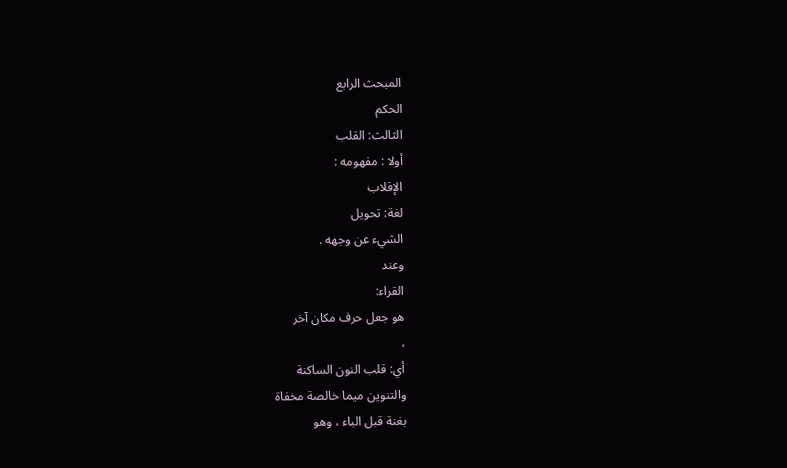المبحث الرابع
الحكم
الثالث: القلب
أولا : مفهومه :
الإقلاب
لغة: تحويل
الشيء عن وجهه .
وعند
القراء:
هو جعل حرف مكان آخر
،
أي: قلب النون الساكنة
والتنوين ميما خالصة مخفاة
بغنة قبل الباء ، وهو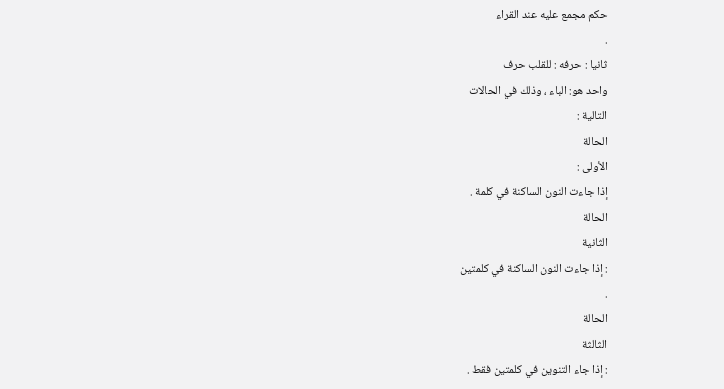حكم مجمع عليه عند القراء
.
ثانيا : حرفه : للقلب حرف
واحد هو: الباء ، وذلك في الحالات
التالية :
الحالة
الأولى :
إذا جاءت النون الساكنة في كلمة .
الحالة
الثانية
: إذا جاءت النون الساكنة في كلمتين
.
الحالة
الثالثة
: إذا جاء التنوين في كلمتين فقط .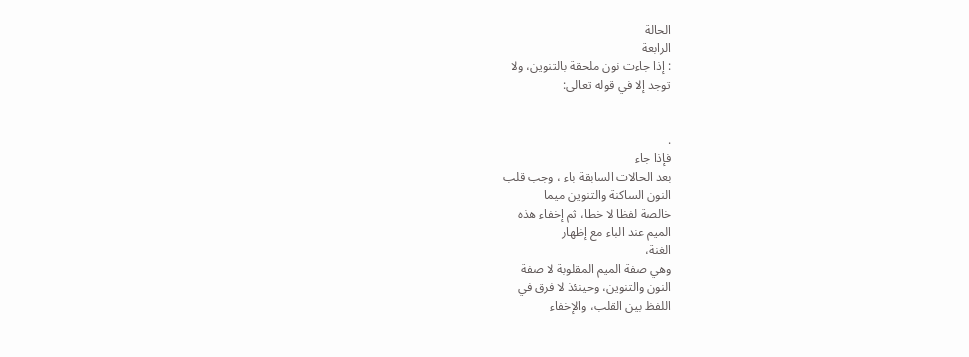الحالة
الرابعة
: إذا جاءت نون ملحقة بالتنوين، ولا
توجد إلا في قوله تعالى:


.
فإذا جاء
بعد الحالات السابقة باء ، وجب قلب
النون الساكنة والتنوين ميما
خالصة لفظا لا خطا، ثم إخفاء هذه
الميم عند الباء مع إظهار
الغنة،
وهي صفة الميم المقلوبة لا صفة
النون والتنوين، وحينئذ لا فرق في
اللفظ بين القلب، والإخفاء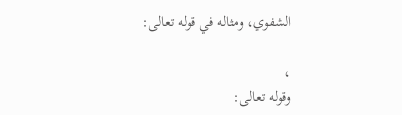الشفوي، ومثاله في قوله تعالى:

،
وقوله تعالى: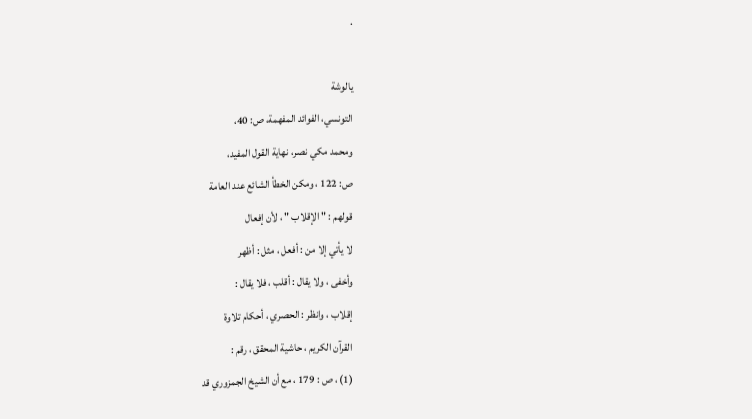.

يالوشة
التونسي، الفوائد المفهمة، ص: 40،
ومحمد مكي نصر، نهاية القول المفيد،
ص: 122 ، ومكن الخطأ الشائع عند العامة
قولهم : " الإقلاب " ، لأن إفعال
لا يأتي إلا من : أفعل ، مثل : أظهر
وأخفى ، ولا يقال : أقلب ، فلا يقال :
إقلاب ، وانظر : الحصري ، أحكام تلاوة
القرآن الكريم ، حاشية المحقق ، رقم :
(1) ، ص : 179 ، مع أن الشيخ الجمزوري قد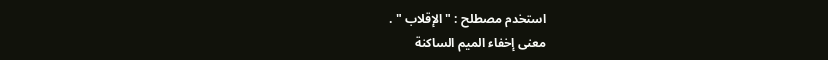استخدم مصطلح : " الإقلاب " .
معنى إخفاء الميم الساكنة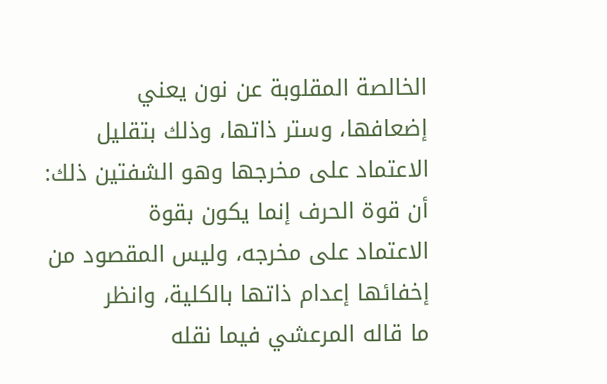الخالصة المقلوبة عن نون يعني
إضعافها، وستر ذاتها، وذلك بتقليل
الاعتماد على مخرجها وهو الشفتين ذلك:
أن قوة الحرف إنما يكون بقوة
الاعتماد على مخرجه، وليس المقصود من
إخفائها إعدام ذاتها بالكلية، وانظر
ما قاله المرعشي فيما نقله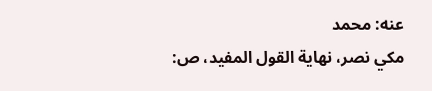عنه: محمد
مكي نصر، نهاية القول المفيد، ص: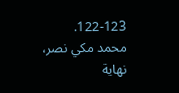122-123.
محمد مكي نصر، نهاية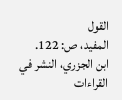القول
المفيد، ص: 122.
ابن الجزري، النشر في
القراءات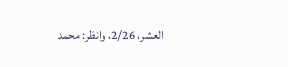العشر، 2/26، وانظر: محمد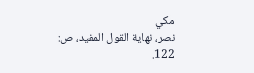مكي
نصر، نهاية القول المفيد، ص: 122.